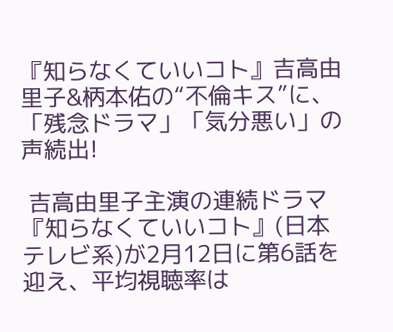『知らなくていいコト』吉高由里子&柄本佑の“不倫キス”に、「残念ドラマ」「気分悪い」の声続出!

 吉高由里子主演の連続ドラマ『知らなくていいコト』(日本テレビ系)が2月12日に第6話を迎え、平均視聴率は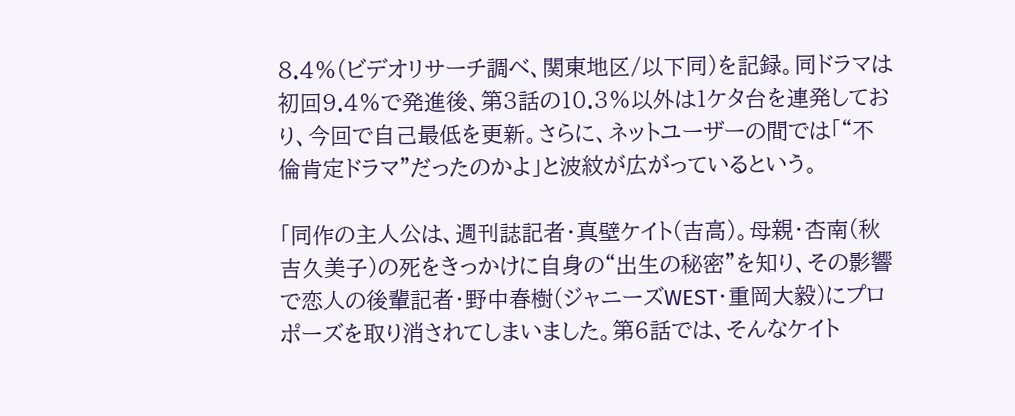8.4%(ビデオリサーチ調べ、関東地区/以下同)を記録。同ドラマは初回9.4%で発進後、第3話の10.3%以外は1ケタ台を連発しており、今回で自己最低を更新。さらに、ネットユーザーの間では「“不倫肯定ドラマ”だったのかよ」と波紋が広がっているという。

「同作の主人公は、週刊誌記者・真壁ケイト(吉高)。母親・杏南(秋吉久美子)の死をきっかけに自身の“出生の秘密”を知り、その影響で恋人の後輩記者・野中春樹(ジャニーズWEST・重岡大毅)にプロポーズを取り消されてしまいました。第6話では、そんなケイト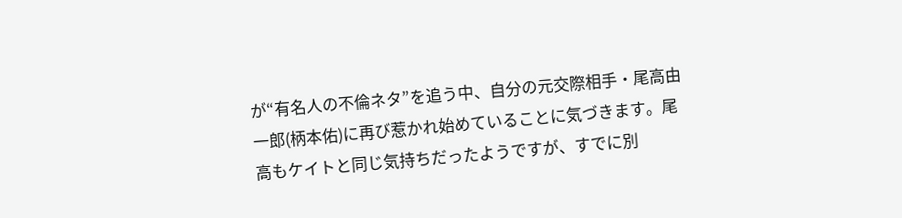が“有名人の不倫ネタ”を追う中、自分の元交際相手・尾高由一郎(柄本佑)に再び惹かれ始めていることに気づきます。尾高もケイトと同じ気持ちだったようですが、すでに別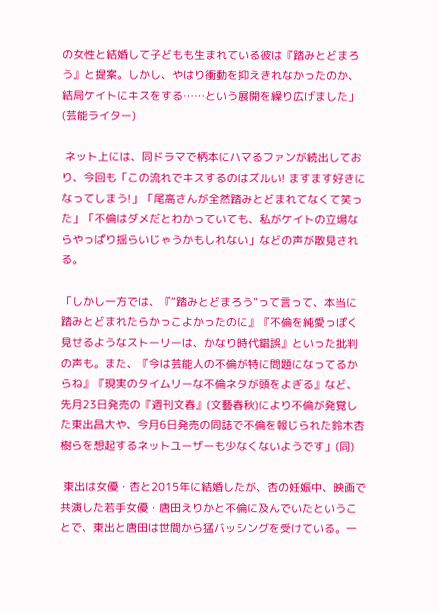の女性と結婚して子どもも生まれている彼は『踏みとどまろう』と提案。しかし、やはり衝動を抑えきれなかったのか、結局ケイトにキスをする……という展開を繰り広げました」(芸能ライター)

 ネット上には、同ドラマで柄本にハマるファンが続出しており、今回も「この流れでキスするのはズルい! ますます好きになってしまう!」「尾高さんが全然踏みとどまれてなくて笑った」「不倫はダメだとわかっていても、私がケイトの立場ならやっぱり揺らいじゃうかもしれない」などの声が散見される。

「しかし一方では、『“踏みとどまろう”って言って、本当に踏みとどまれたらかっこよかったのに』『不倫を純愛っぽく見せるようなストーリーは、かなり時代錯誤』といった批判の声も。また、『今は芸能人の不倫が特に問題になってるからね』『現実のタイムリーな不倫ネタが頭をよぎる』など、先月23日発売の『週刊文春』(文藝春秋)により不倫が発覚した東出昌大や、今月6日発売の同誌で不倫を報じられた鈴木杏樹らを想起するネットユーザーも少なくないようです」(同)

 東出は女優・杏と2015年に結婚したが、杏の妊娠中、映画で共演した若手女優・唐田えりかと不倫に及んでいたということで、東出と唐田は世間から猛バッシングを受けている。一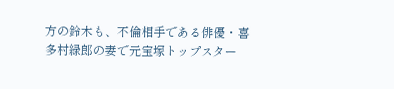方の鈴木も、不倫相手である俳優・喜多村緑郎の妻で元宝塚トップスター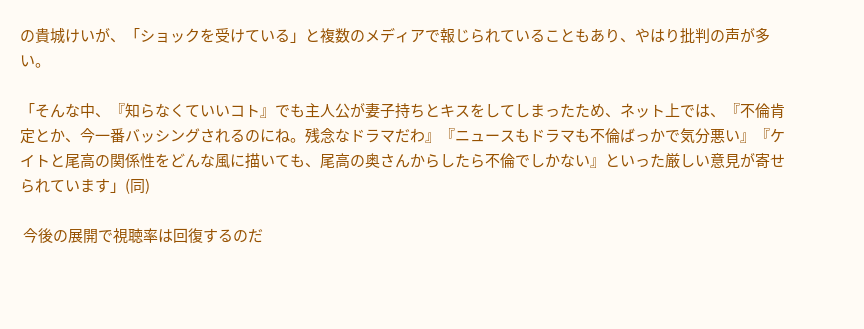の貴城けいが、「ショックを受けている」と複数のメディアで報じられていることもあり、やはり批判の声が多い。

「そんな中、『知らなくていいコト』でも主人公が妻子持ちとキスをしてしまったため、ネット上では、『不倫肯定とか、今一番バッシングされるのにね。残念なドラマだわ』『ニュースもドラマも不倫ばっかで気分悪い』『ケイトと尾高の関係性をどんな風に描いても、尾高の奥さんからしたら不倫でしかない』といった厳しい意見が寄せられています」(同)

 今後の展開で視聴率は回復するのだ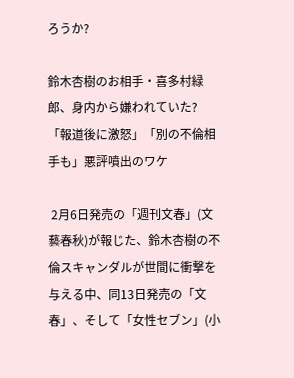ろうか?

鈴木杏樹のお相手・喜多村緑郎、身内から嫌われていた? 「報道後に激怒」「別の不倫相手も」悪評噴出のワケ

 2月6日発売の「週刊文春」(文藝春秋)が報じた、鈴木杏樹の不倫スキャンダルが世間に衝撃を与える中、同13日発売の「文春」、そして「女性セブン」(小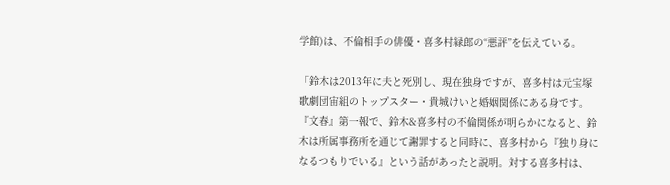学館)は、不倫相手の俳優・喜多村緑郎の“悪評”を伝えている。

「鈴木は2013年に夫と死別し、現在独身ですが、喜多村は元宝塚歌劇団宙組のトップスター・貴城けいと婚姻関係にある身です。『文春』第一報で、鈴木&喜多村の不倫関係が明らかになると、鈴木は所属事務所を通じて謝罪すると同時に、喜多村から『独り身になるつもりでいる』という話があったと説明。対する喜多村は、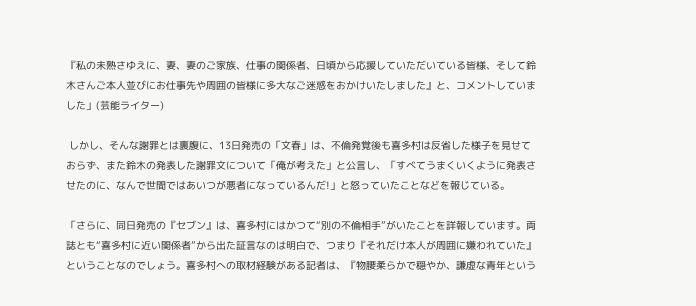『私の未熟さゆえに、妻、妻のご家族、仕事の関係者、日頃から応援していただいている皆様、そして鈴木さんご本人並びにお仕事先や周囲の皆様に多大なご迷惑をおかけいたしました』と、コメントしていました」(芸能ライター)

 しかし、そんな謝罪とは裏腹に、13日発売の「文春」は、不倫発覚後も喜多村は反省した様子を見せておらず、また鈴木の発表した謝罪文について「俺が考えた」と公言し、「すべてうまくいくように発表させたのに、なんで世間ではあいつが悪者になっているんだ!」と怒っていたことなどを報じている。

「さらに、同日発売の『セブン』は、喜多村にはかつて“別の不倫相手”がいたことを詳報しています。両誌とも“喜多村に近い関係者”から出た証言なのは明白で、つまり『それだけ本人が周囲に嫌われていた』ということなのでしょう。喜多村への取材経験がある記者は、『物腰柔らかで穏やか、謙虚な青年という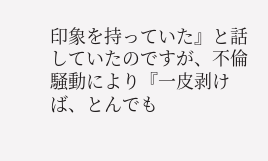印象を持っていた』と話していたのですが、不倫騒動により『一皮剥けば、とんでも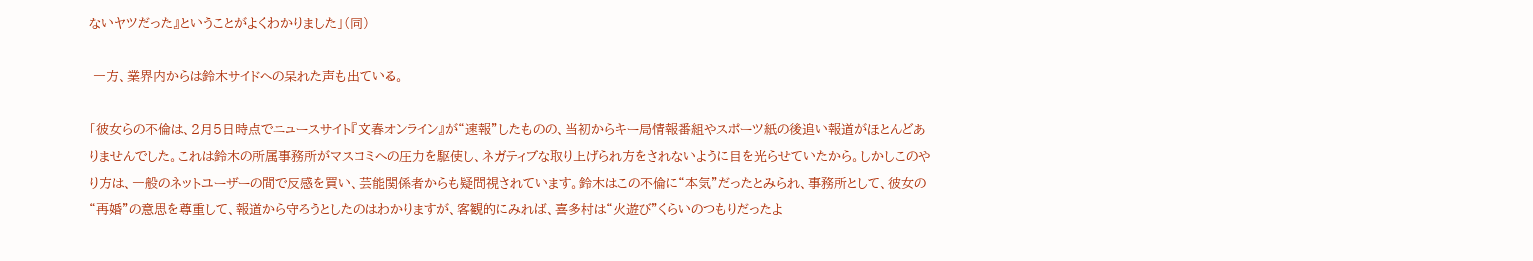ないヤツだった』ということがよくわかりました」(同)

 一方、業界内からは鈴木サイドへの呆れた声も出ている。

「彼女らの不倫は、2月5日時点でニュースサイト『文春オンライン』が“速報”したものの、当初からキー局情報番組やスポーツ紙の後追い報道がほとんどありませんでした。これは鈴木の所属事務所がマスコミへの圧力を駆使し、ネガティブな取り上げられ方をされないように目を光らせていたから。しかしこのやり方は、一般のネットユーザーの間で反感を買い、芸能関係者からも疑問視されています。鈴木はこの不倫に“本気”だったとみられ、事務所として、彼女の“再婚”の意思を尊重して、報道から守ろうとしたのはわかりますが、客観的にみれば、喜多村は“火遊び”くらいのつもりだったよ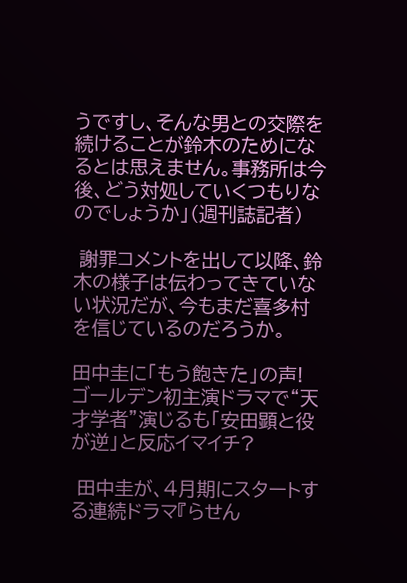うですし、そんな男との交際を続けることが鈴木のためになるとは思えません。事務所は今後、どう対処していくつもりなのでしょうか」(週刊誌記者)

 謝罪コメントを出して以降、鈴木の様子は伝わってきていない状況だが、今もまだ喜多村を信じているのだろうか。

田中圭に「もう飽きた」の声! ゴールデン初主演ドラマで“天才学者”演じるも「安田顕と役が逆」と反応イマイチ?

 田中圭が、4月期にスタートする連続ドラマ『らせん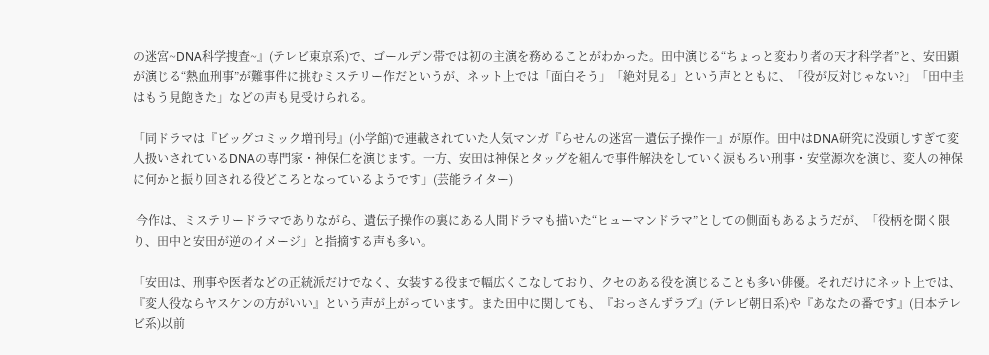の迷宮~DNA科学捜査~』(テレビ東京系)で、ゴールデン帯では初の主演を務めることがわかった。田中演じる“ちょっと変わり者の天才科学者”と、安田顕が演じる“熱血刑事”が難事件に挑むミステリー作だというが、ネット上では「面白そう」「絶対見る」という声とともに、「役が反対じゃない?」「田中圭はもう見飽きた」などの声も見受けられる。

「同ドラマは『ビッグコミック増刊号』(小学館)で連載されていた人気マンガ『らせんの迷宮―遺伝子操作―』が原作。田中はDNA研究に没頭しすぎて変人扱いされているDNAの専門家・神保仁を演じます。一方、安田は神保とタッグを組んで事件解決をしていく涙もろい刑事・安堂源次を演じ、変人の神保に何かと振り回される役どころとなっているようです」(芸能ライター)

 今作は、ミステリードラマでありながら、遺伝子操作の裏にある人間ドラマも描いた“ヒューマンドラマ”としての側面もあるようだが、「役柄を聞く限り、田中と安田が逆のイメージ」と指摘する声も多い。

「安田は、刑事や医者などの正統派だけでなく、女装する役まで幅広くこなしており、クセのある役を演じることも多い俳優。それだけにネット上では、『変人役ならヤスケンの方がいい』という声が上がっています。また田中に関しても、『おっさんずラブ』(テレビ朝日系)や『あなたの番です』(日本テレビ系)以前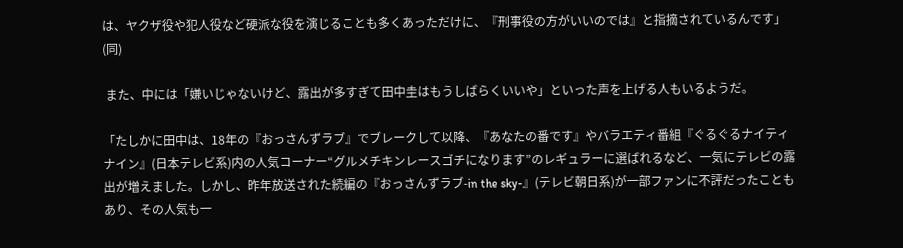は、ヤクザ役や犯人役など硬派な役を演じることも多くあっただけに、『刑事役の方がいいのでは』と指摘されているんです」(同)

 また、中には「嫌いじゃないけど、露出が多すぎて田中圭はもうしばらくいいや」といった声を上げる人もいるようだ。

「たしかに田中は、18年の『おっさんずラブ』でブレークして以降、『あなたの番です』やバラエティ番組『ぐるぐるナイティナイン』(日本テレビ系)内の人気コーナー“グルメチキンレースゴチになります”のレギュラーに選ばれるなど、一気にテレビの露出が増えました。しかし、昨年放送された続編の『おっさんずラブ-in the sky-』(テレビ朝日系)が一部ファンに不評だったこともあり、その人気も一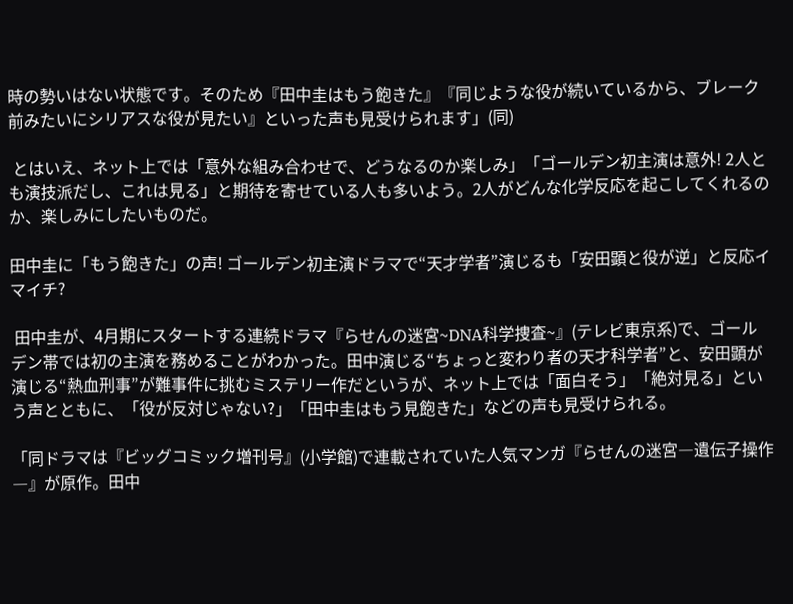時の勢いはない状態です。そのため『田中圭はもう飽きた』『同じような役が続いているから、ブレーク前みたいにシリアスな役が見たい』といった声も見受けられます」(同)

 とはいえ、ネット上では「意外な組み合わせで、どうなるのか楽しみ」「ゴールデン初主演は意外! 2人とも演技派だし、これは見る」と期待を寄せている人も多いよう。2人がどんな化学反応を起こしてくれるのか、楽しみにしたいものだ。

田中圭に「もう飽きた」の声! ゴールデン初主演ドラマで“天才学者”演じるも「安田顕と役が逆」と反応イマイチ?

 田中圭が、4月期にスタートする連続ドラマ『らせんの迷宮~DNA科学捜査~』(テレビ東京系)で、ゴールデン帯では初の主演を務めることがわかった。田中演じる“ちょっと変わり者の天才科学者”と、安田顕が演じる“熱血刑事”が難事件に挑むミステリー作だというが、ネット上では「面白そう」「絶対見る」という声とともに、「役が反対じゃない?」「田中圭はもう見飽きた」などの声も見受けられる。

「同ドラマは『ビッグコミック増刊号』(小学館)で連載されていた人気マンガ『らせんの迷宮―遺伝子操作―』が原作。田中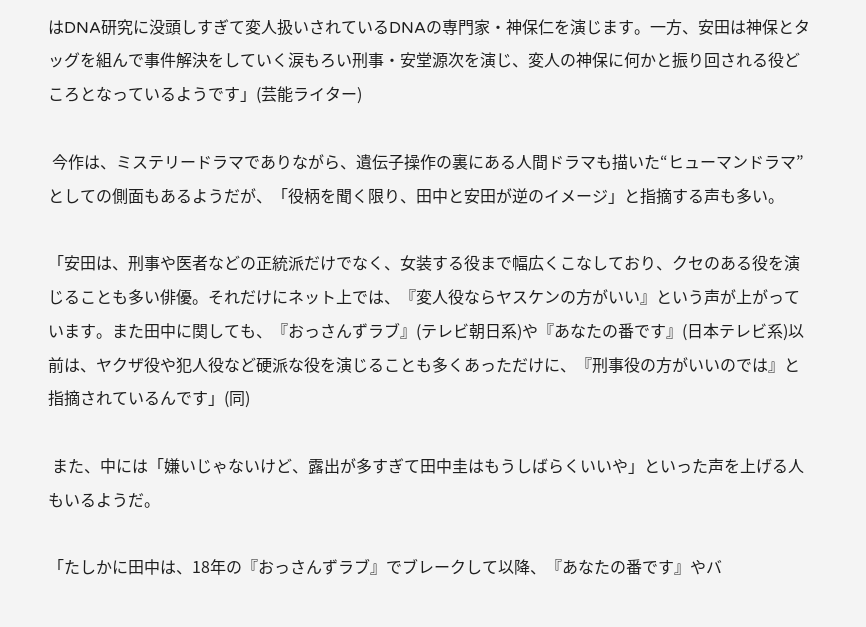はDNA研究に没頭しすぎて変人扱いされているDNAの専門家・神保仁を演じます。一方、安田は神保とタッグを組んで事件解決をしていく涙もろい刑事・安堂源次を演じ、変人の神保に何かと振り回される役どころとなっているようです」(芸能ライター)

 今作は、ミステリードラマでありながら、遺伝子操作の裏にある人間ドラマも描いた“ヒューマンドラマ”としての側面もあるようだが、「役柄を聞く限り、田中と安田が逆のイメージ」と指摘する声も多い。

「安田は、刑事や医者などの正統派だけでなく、女装する役まで幅広くこなしており、クセのある役を演じることも多い俳優。それだけにネット上では、『変人役ならヤスケンの方がいい』という声が上がっています。また田中に関しても、『おっさんずラブ』(テレビ朝日系)や『あなたの番です』(日本テレビ系)以前は、ヤクザ役や犯人役など硬派な役を演じることも多くあっただけに、『刑事役の方がいいのでは』と指摘されているんです」(同)

 また、中には「嫌いじゃないけど、露出が多すぎて田中圭はもうしばらくいいや」といった声を上げる人もいるようだ。

「たしかに田中は、18年の『おっさんずラブ』でブレークして以降、『あなたの番です』やバ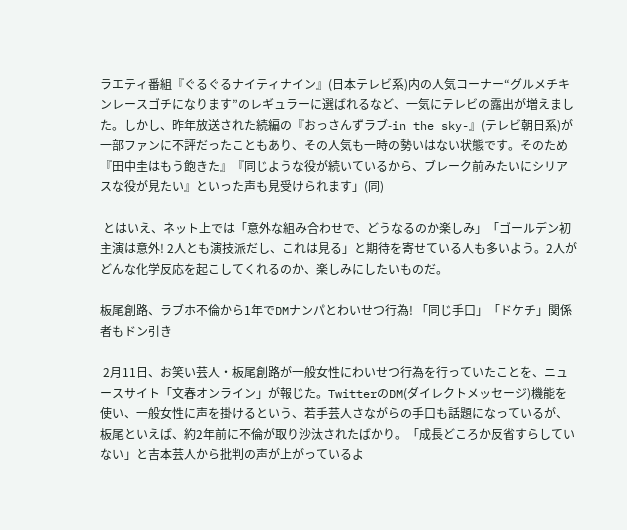ラエティ番組『ぐるぐるナイティナイン』(日本テレビ系)内の人気コーナー“グルメチキンレースゴチになります”のレギュラーに選ばれるなど、一気にテレビの露出が増えました。しかし、昨年放送された続編の『おっさんずラブ-in the sky-』(テレビ朝日系)が一部ファンに不評だったこともあり、その人気も一時の勢いはない状態です。そのため『田中圭はもう飽きた』『同じような役が続いているから、ブレーク前みたいにシリアスな役が見たい』といった声も見受けられます」(同)

 とはいえ、ネット上では「意外な組み合わせで、どうなるのか楽しみ」「ゴールデン初主演は意外! 2人とも演技派だし、これは見る」と期待を寄せている人も多いよう。2人がどんな化学反応を起こしてくれるのか、楽しみにしたいものだ。

板尾創路、ラブホ不倫から1年でDMナンパとわいせつ行為! 「同じ手口」「ドケチ」関係者もドン引き

 2月11日、お笑い芸人・板尾創路が一般女性にわいせつ行為を行っていたことを、ニュースサイト「文春オンライン」が報じた。TwitterのDM(ダイレクトメッセージ)機能を使い、一般女性に声を掛けるという、若手芸人さながらの手口も話題になっているが、板尾といえば、約2年前に不倫が取り沙汰されたばかり。「成長どころか反省すらしていない」と吉本芸人から批判の声が上がっているよ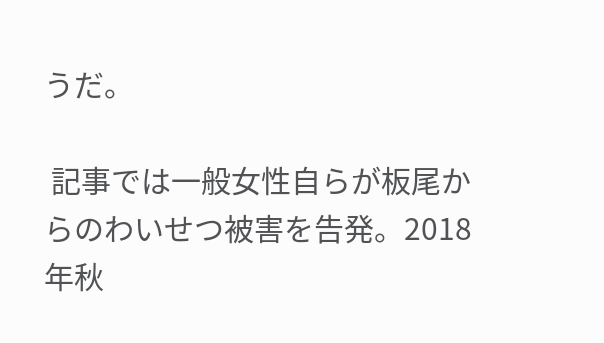うだ。

 記事では一般女性自らが板尾からのわいせつ被害を告発。2018年秋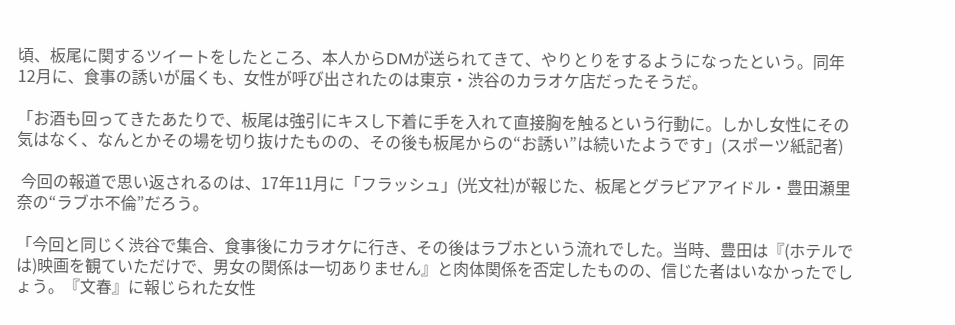頃、板尾に関するツイートをしたところ、本人からDMが送られてきて、やりとりをするようになったという。同年12月に、食事の誘いが届くも、女性が呼び出されたのは東京・渋谷のカラオケ店だったそうだ。

「お酒も回ってきたあたりで、板尾は強引にキスし下着に手を入れて直接胸を触るという行動に。しかし女性にその気はなく、なんとかその場を切り抜けたものの、その後も板尾からの“お誘い”は続いたようです」(スポーツ紙記者)

 今回の報道で思い返されるのは、17年11月に「フラッシュ」(光文社)が報じた、板尾とグラビアアイドル・豊田瀬里奈の“ラブホ不倫”だろう。

「今回と同じく渋谷で集合、食事後にカラオケに行き、その後はラブホという流れでした。当時、豊田は『(ホテルでは)映画を観ていただけで、男女の関係は一切ありません』と肉体関係を否定したものの、信じた者はいなかったでしょう。『文春』に報じられた女性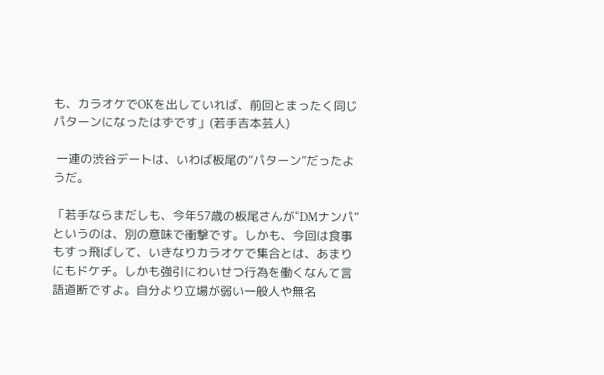も、カラオケでOKを出していれば、前回とまったく同じパターンになったはずです」(若手吉本芸人)

 一連の渋谷デートは、いわば板尾の“パターン”だったようだ。

「若手ならまだしも、今年57歳の板尾さんが“DMナンパ”というのは、別の意味で衝撃です。しかも、今回は食事もすっ飛ばして、いきなりカラオケで集合とは、あまりにもドケチ。しかも強引にわいせつ行為を働くなんて言語道断ですよ。自分より立場が弱い一般人や無名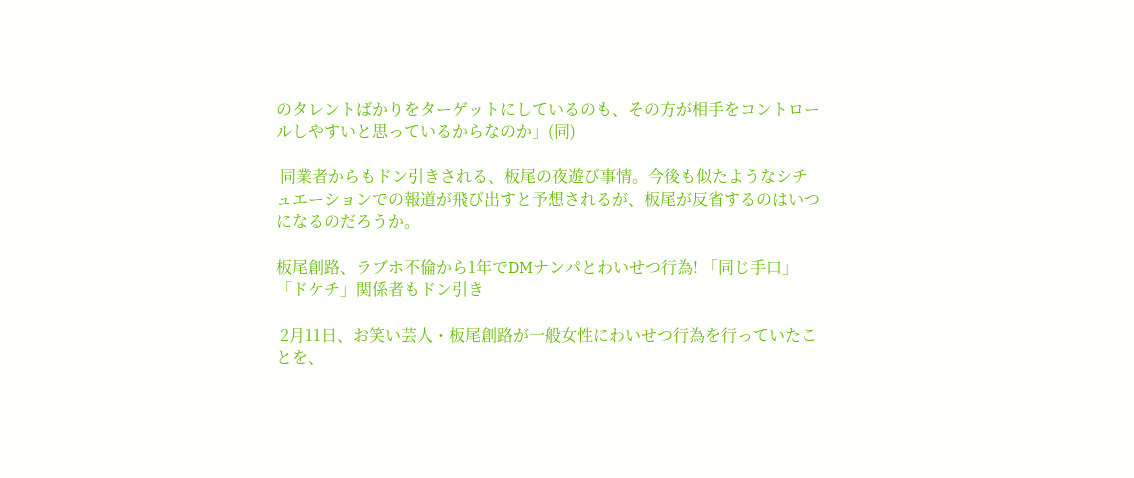のタレントばかりをターゲットにしているのも、その方が相手をコントロールしやすいと思っているからなのか」(同)

 同業者からもドン引きされる、板尾の夜遊び事情。今後も似たようなシチュエーションでの報道が飛び出すと予想されるが、板尾が反省するのはいつになるのだろうか。

板尾創路、ラブホ不倫から1年でDMナンパとわいせつ行為! 「同じ手口」「ドケチ」関係者もドン引き

 2月11日、お笑い芸人・板尾創路が一般女性にわいせつ行為を行っていたことを、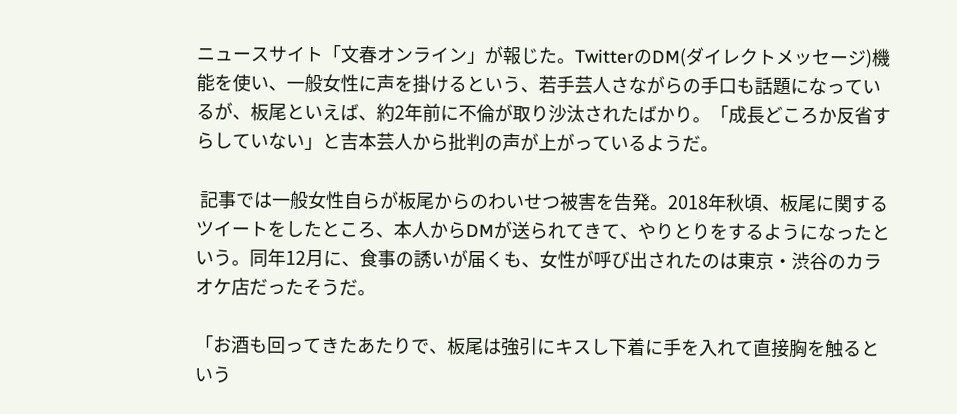ニュースサイト「文春オンライン」が報じた。TwitterのDM(ダイレクトメッセージ)機能を使い、一般女性に声を掛けるという、若手芸人さながらの手口も話題になっているが、板尾といえば、約2年前に不倫が取り沙汰されたばかり。「成長どころか反省すらしていない」と吉本芸人から批判の声が上がっているようだ。

 記事では一般女性自らが板尾からのわいせつ被害を告発。2018年秋頃、板尾に関するツイートをしたところ、本人からDMが送られてきて、やりとりをするようになったという。同年12月に、食事の誘いが届くも、女性が呼び出されたのは東京・渋谷のカラオケ店だったそうだ。

「お酒も回ってきたあたりで、板尾は強引にキスし下着に手を入れて直接胸を触るという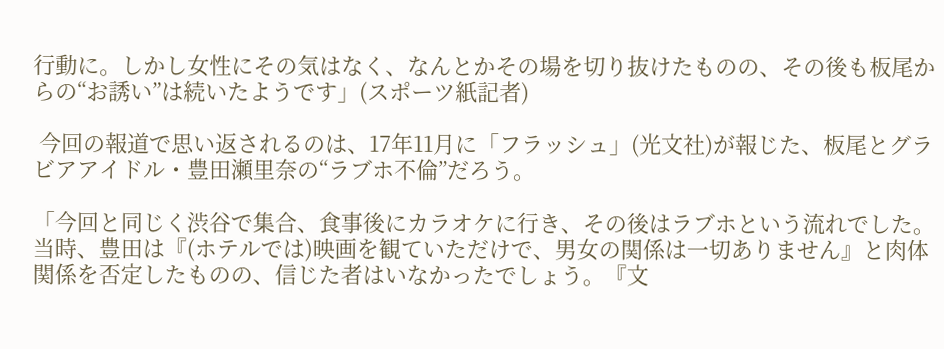行動に。しかし女性にその気はなく、なんとかその場を切り抜けたものの、その後も板尾からの“お誘い”は続いたようです」(スポーツ紙記者)

 今回の報道で思い返されるのは、17年11月に「フラッシュ」(光文社)が報じた、板尾とグラビアアイドル・豊田瀬里奈の“ラブホ不倫”だろう。

「今回と同じく渋谷で集合、食事後にカラオケに行き、その後はラブホという流れでした。当時、豊田は『(ホテルでは)映画を観ていただけで、男女の関係は一切ありません』と肉体関係を否定したものの、信じた者はいなかったでしょう。『文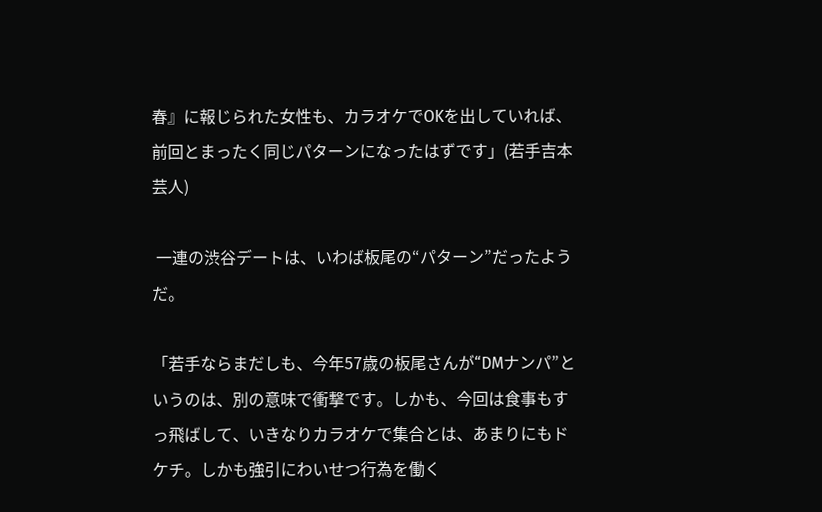春』に報じられた女性も、カラオケでOKを出していれば、前回とまったく同じパターンになったはずです」(若手吉本芸人)

 一連の渋谷デートは、いわば板尾の“パターン”だったようだ。

「若手ならまだしも、今年57歳の板尾さんが“DMナンパ”というのは、別の意味で衝撃です。しかも、今回は食事もすっ飛ばして、いきなりカラオケで集合とは、あまりにもドケチ。しかも強引にわいせつ行為を働く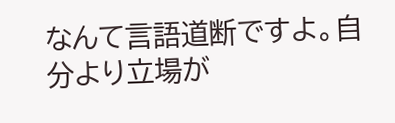なんて言語道断ですよ。自分より立場が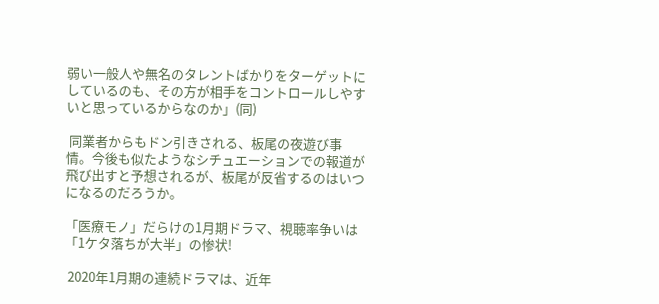弱い一般人や無名のタレントばかりをターゲットにしているのも、その方が相手をコントロールしやすいと思っているからなのか」(同)

 同業者からもドン引きされる、板尾の夜遊び事情。今後も似たようなシチュエーションでの報道が飛び出すと予想されるが、板尾が反省するのはいつになるのだろうか。

「医療モノ」だらけの1月期ドラマ、視聴率争いは「1ケタ落ちが大半」の惨状!

 2020年1月期の連続ドラマは、近年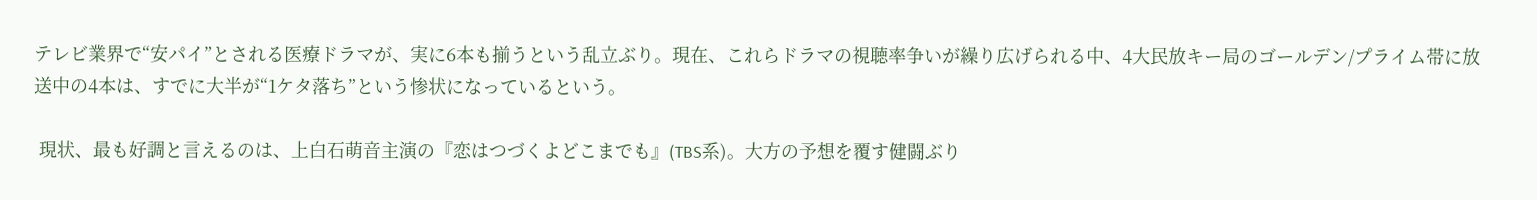テレビ業界で“安パイ”とされる医療ドラマが、実に6本も揃うという乱立ぶり。現在、これらドラマの視聴率争いが繰り広げられる中、4大民放キー局のゴールデン/プライム帯に放送中の4本は、すでに大半が“1ケタ落ち”という惨状になっているという。

 現状、最も好調と言えるのは、上白石萌音主演の『恋はつづくよどこまでも』(TBS系)。大方の予想を覆す健闘ぶり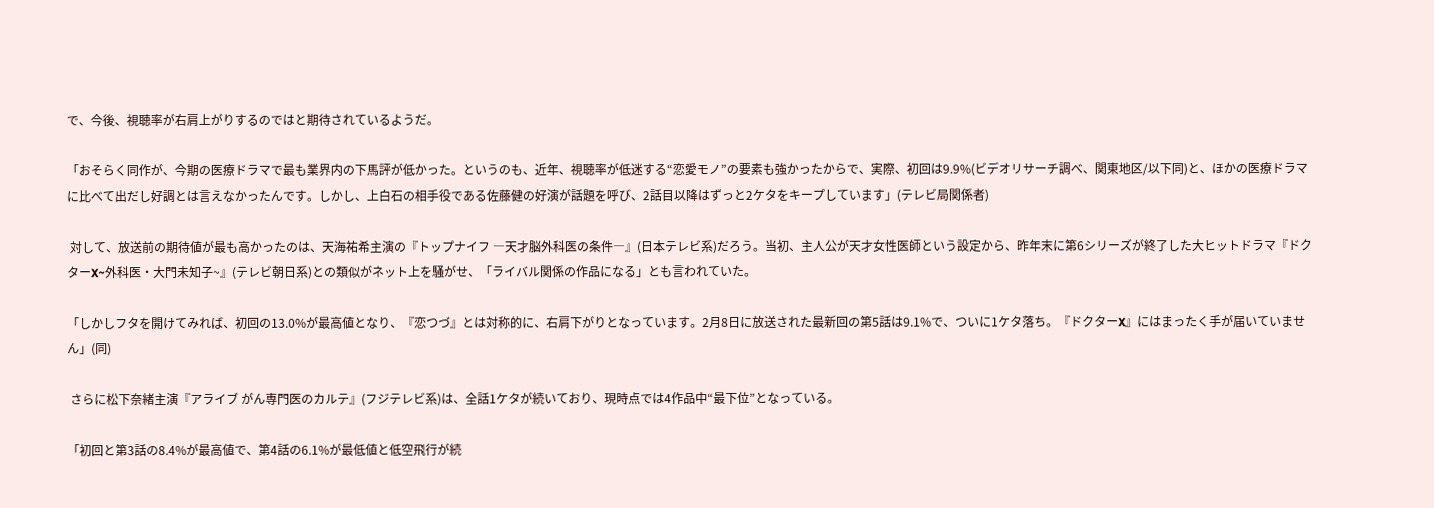で、今後、視聴率が右肩上がりするのではと期待されているようだ。

「おそらく同作が、今期の医療ドラマで最も業界内の下馬評が低かった。というのも、近年、視聴率が低迷する“恋愛モノ”の要素も強かったからで、実際、初回は9.9%(ビデオリサーチ調べ、関東地区/以下同)と、ほかの医療ドラマに比べて出だし好調とは言えなかったんです。しかし、上白石の相手役である佐藤健の好演が話題を呼び、2話目以降はずっと2ケタをキープしています」(テレビ局関係者)

 対して、放送前の期待値が最も高かったのは、天海祐希主演の『トップナイフ ―天才脳外科医の条件―』(日本テレビ系)だろう。当初、主人公が天才女性医師という設定から、昨年末に第6シリーズが終了した大ヒットドラマ『ドクターX~外科医・大門未知子~』(テレビ朝日系)との類似がネット上を騒がせ、「ライバル関係の作品になる」とも言われていた。

「しかしフタを開けてみれば、初回の13.0%が最高値となり、『恋つづ』とは対称的に、右肩下がりとなっています。2月8日に放送された最新回の第5話は9.1%で、ついに1ケタ落ち。『ドクターX』にはまったく手が届いていません」(同)

 さらに松下奈緒主演『アライブ がん専門医のカルテ』(フジテレビ系)は、全話1ケタが続いており、現時点では4作品中“最下位”となっている。

「初回と第3話の8.4%が最高値で、第4話の6.1%が最低値と低空飛行が続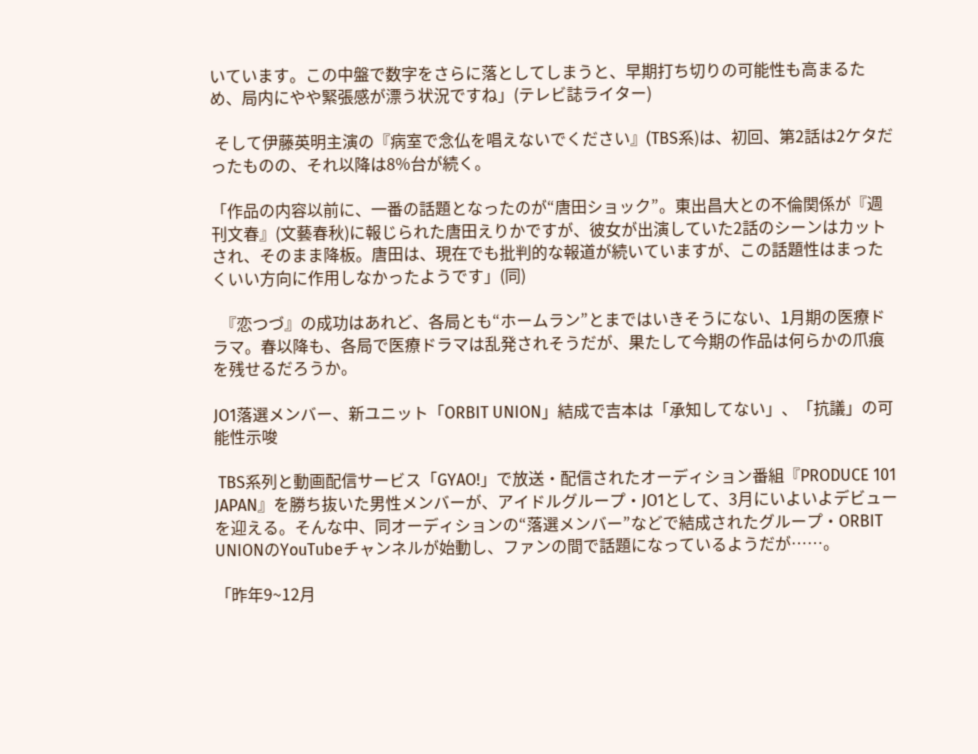いています。この中盤で数字をさらに落としてしまうと、早期打ち切りの可能性も高まるため、局内にやや緊張感が漂う状況ですね」(テレビ誌ライター)

 そして伊藤英明主演の『病室で念仏を唱えないでください』(TBS系)は、初回、第2話は2ケタだったものの、それ以降は8%台が続く。

「作品の内容以前に、一番の話題となったのが“唐田ショック”。東出昌大との不倫関係が『週刊文春』(文藝春秋)に報じられた唐田えりかですが、彼女が出演していた2話のシーンはカットされ、そのまま降板。唐田は、現在でも批判的な報道が続いていますが、この話題性はまったくいい方向に作用しなかったようです」(同)

  『恋つづ』の成功はあれど、各局とも“ホームラン”とまではいきそうにない、1月期の医療ドラマ。春以降も、各局で医療ドラマは乱発されそうだが、果たして今期の作品は何らかの爪痕を残せるだろうか。

JO1落選メンバー、新ユニット「ORBIT UNION」結成で吉本は「承知してない」、「抗議」の可能性示唆

 TBS系列と動画配信サービス「GYAO!」で放送・配信されたオーディション番組『PRODUCE 101 JAPAN』を勝ち抜いた男性メンバーが、アイドルグループ・JO1として、3月にいよいよデビューを迎える。そんな中、同オーディションの“落選メンバー”などで結成されたグループ・ORBIT UNIONのYouTubeチャンネルが始動し、ファンの間で話題になっているようだが……。

「昨年9~12月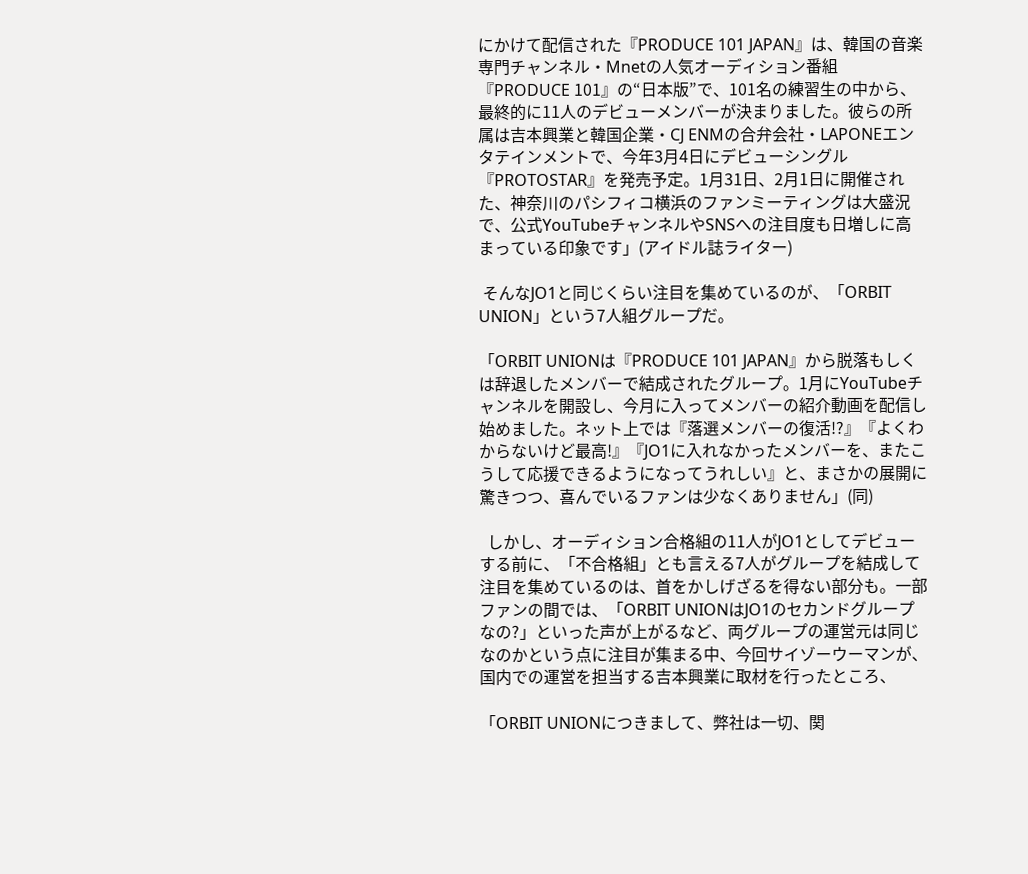にかけて配信された『PRODUCE 101 JAPAN』は、韓国の音楽専門チャンネル・Mnetの人気オーディション番組『PRODUCE 101』の“日本版”で、101名の練習生の中から、最終的に11人のデビューメンバーが決まりました。彼らの所属は吉本興業と韓国企業・CJ ENMの合弁会社・LAPONEエンタテインメントで、今年3月4日にデビューシングル『PROTOSTAR』を発売予定。1月31日、2月1日に開催された、神奈川のパシフィコ横浜のファンミーティングは大盛況で、公式YouTubeチャンネルやSNSへの注目度も日増しに高まっている印象です」(アイドル誌ライター)

 そんなJO1と同じくらい注目を集めているのが、「ORBIT UNION」という7人組グループだ。

「ORBIT UNIONは『PRODUCE 101 JAPAN』から脱落もしくは辞退したメンバーで結成されたグループ。1月にYouTubeチャンネルを開設し、今月に入ってメンバーの紹介動画を配信し始めました。ネット上では『落選メンバーの復活!?』『よくわからないけど最高!』『JO1に入れなかったメンバーを、またこうして応援できるようになってうれしい』と、まさかの展開に驚きつつ、喜んでいるファンは少なくありません」(同)

  しかし、オーディション合格組の11人がJO1としてデビューする前に、「不合格組」とも言える7人がグループを結成して注目を集めているのは、首をかしげざるを得ない部分も。一部ファンの間では、「ORBIT UNIONはJO1のセカンドグループなの?」といった声が上がるなど、両グループの運営元は同じなのかという点に注目が集まる中、今回サイゾーウーマンが、国内での運営を担当する吉本興業に取材を行ったところ、

「ORBIT UNIONにつきまして、弊社は一切、関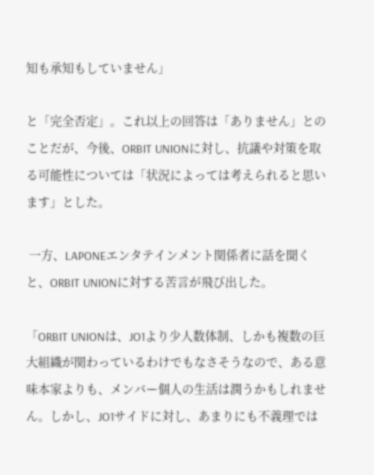知も承知もしていません」

と「完全否定」。これ以上の回答は「ありません」とのことだが、今後、ORBIT UNIONに対し、抗議や対策を取る可能性については「状況によっては考えられると思います」とした。

 一方、LAPONEエンタテインメント関係者に話を聞くと、ORBIT UNIONに対する苦言が飛び出した。

「ORBIT UNIONは、JO1より少人数体制、しかも複数の巨大組織が関わっているわけでもなさそうなので、ある意味本家よりも、メンバー個人の生活は潤うかもしれません。しかし、JO1サイドに対し、あまりにも不義理では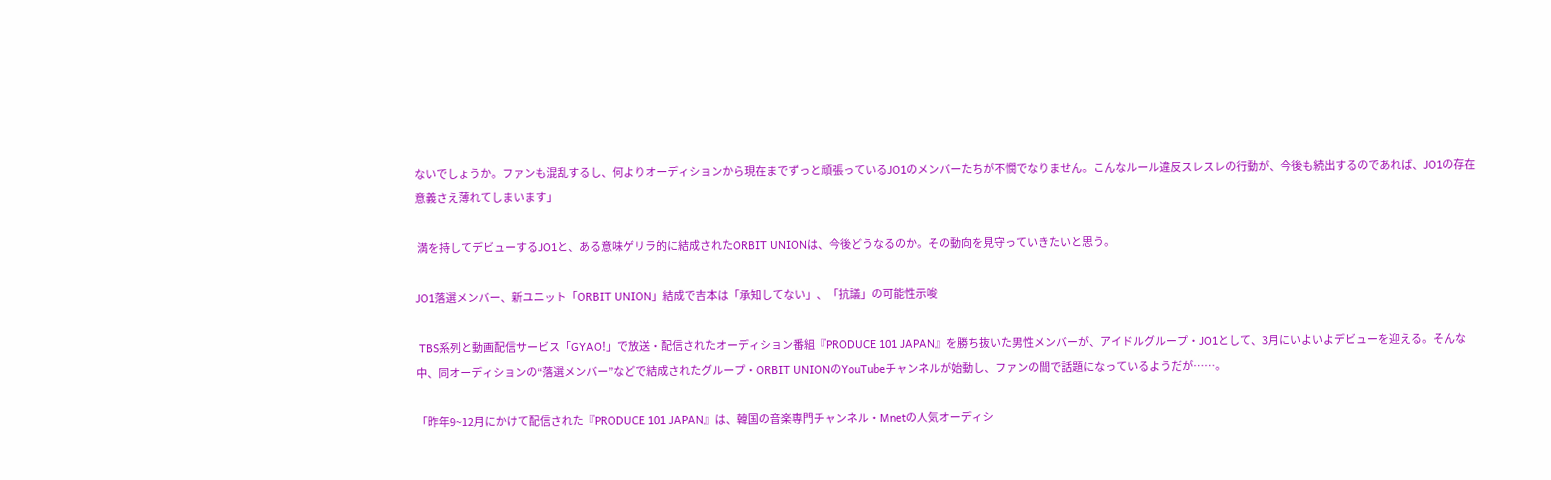ないでしょうか。ファンも混乱するし、何よりオーディションから現在までずっと頑張っているJO1のメンバーたちが不憫でなりません。こんなルール違反スレスレの行動が、今後も続出するのであれば、JO1の存在意義さえ薄れてしまいます」

 満を持してデビューするJO1と、ある意味ゲリラ的に結成されたORBIT UNIONは、今後どうなるのか。その動向を見守っていきたいと思う。

JO1落選メンバー、新ユニット「ORBIT UNION」結成で吉本は「承知してない」、「抗議」の可能性示唆

 TBS系列と動画配信サービス「GYAO!」で放送・配信されたオーディション番組『PRODUCE 101 JAPAN』を勝ち抜いた男性メンバーが、アイドルグループ・JO1として、3月にいよいよデビューを迎える。そんな中、同オーディションの“落選メンバー”などで結成されたグループ・ORBIT UNIONのYouTubeチャンネルが始動し、ファンの間で話題になっているようだが……。

「昨年9~12月にかけて配信された『PRODUCE 101 JAPAN』は、韓国の音楽専門チャンネル・Mnetの人気オーディシ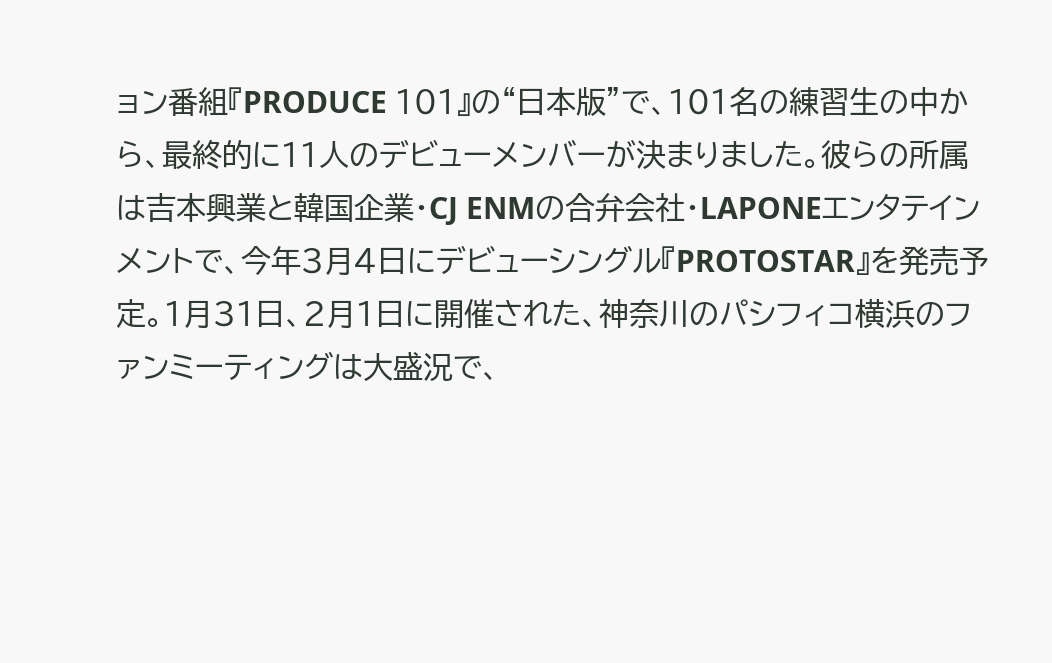ョン番組『PRODUCE 101』の“日本版”で、101名の練習生の中から、最終的に11人のデビューメンバーが決まりました。彼らの所属は吉本興業と韓国企業・CJ ENMの合弁会社・LAPONEエンタテインメントで、今年3月4日にデビューシングル『PROTOSTAR』を発売予定。1月31日、2月1日に開催された、神奈川のパシフィコ横浜のファンミーティングは大盛況で、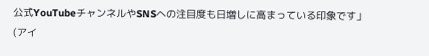公式YouTubeチャンネルやSNSへの注目度も日増しに高まっている印象です」(アイ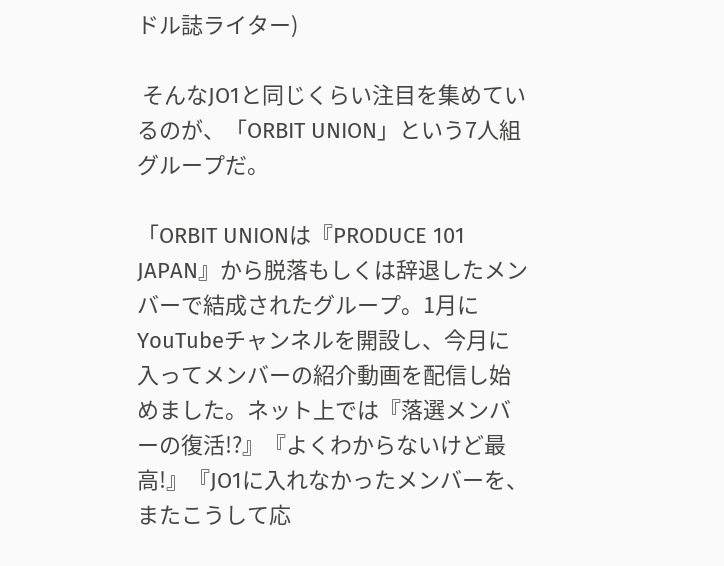ドル誌ライター)

 そんなJO1と同じくらい注目を集めているのが、「ORBIT UNION」という7人組グループだ。

「ORBIT UNIONは『PRODUCE 101 JAPAN』から脱落もしくは辞退したメンバーで結成されたグループ。1月にYouTubeチャンネルを開設し、今月に入ってメンバーの紹介動画を配信し始めました。ネット上では『落選メンバーの復活!?』『よくわからないけど最高!』『JO1に入れなかったメンバーを、またこうして応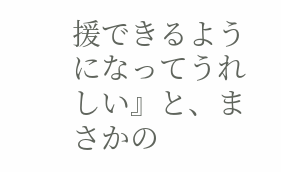援できるようになってうれしい』と、まさかの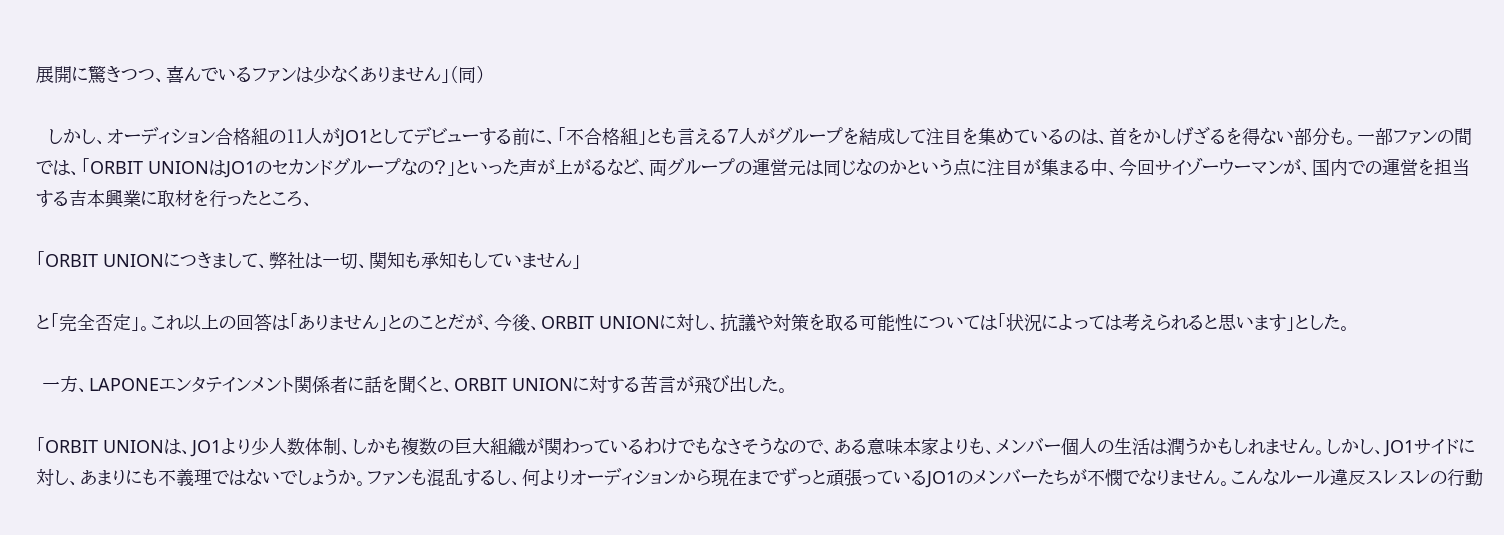展開に驚きつつ、喜んでいるファンは少なくありません」(同)

  しかし、オーディション合格組の11人がJO1としてデビューする前に、「不合格組」とも言える7人がグループを結成して注目を集めているのは、首をかしげざるを得ない部分も。一部ファンの間では、「ORBIT UNIONはJO1のセカンドグループなの?」といった声が上がるなど、両グループの運営元は同じなのかという点に注目が集まる中、今回サイゾーウーマンが、国内での運営を担当する吉本興業に取材を行ったところ、

「ORBIT UNIONにつきまして、弊社は一切、関知も承知もしていません」

と「完全否定」。これ以上の回答は「ありません」とのことだが、今後、ORBIT UNIONに対し、抗議や対策を取る可能性については「状況によっては考えられると思います」とした。

 一方、LAPONEエンタテインメント関係者に話を聞くと、ORBIT UNIONに対する苦言が飛び出した。

「ORBIT UNIONは、JO1より少人数体制、しかも複数の巨大組織が関わっているわけでもなさそうなので、ある意味本家よりも、メンバー個人の生活は潤うかもしれません。しかし、JO1サイドに対し、あまりにも不義理ではないでしょうか。ファンも混乱するし、何よりオーディションから現在までずっと頑張っているJO1のメンバーたちが不憫でなりません。こんなルール違反スレスレの行動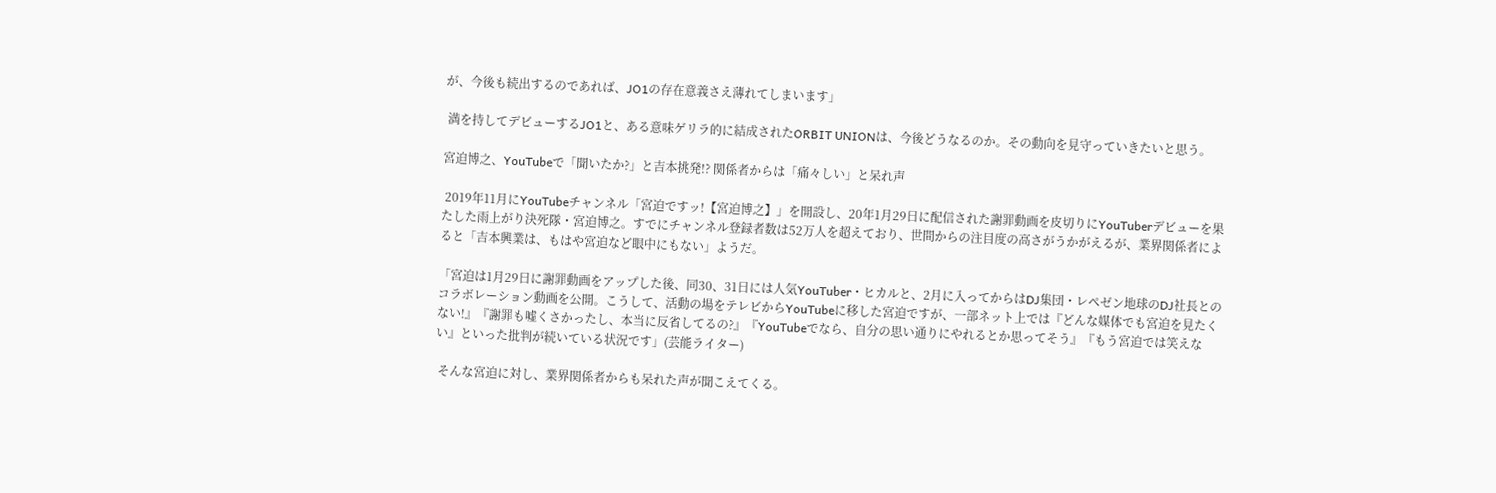が、今後も続出するのであれば、JO1の存在意義さえ薄れてしまいます」

 満を持してデビューするJO1と、ある意味ゲリラ的に結成されたORBIT UNIONは、今後どうなるのか。その動向を見守っていきたいと思う。

宮迫博之、YouTubeで「聞いたか?」と吉本挑発!? 関係者からは「痛々しい」と呆れ声

 2019年11月にYouTubeチャンネル「宮迫ですッ!【宮迫博之】」を開設し、20年1月29日に配信された謝罪動画を皮切りにYouTuberデビューを果たした雨上がり決死隊・宮迫博之。すでにチャンネル登録者数は52万人を超えており、世間からの注目度の高さがうかがえるが、業界関係者によると「吉本興業は、もはや宮迫など眼中にもない」ようだ。

「宮迫は1月29日に謝罪動画をアップした後、同30、31日には人気YouTuber・ヒカルと、2月に入ってからはDJ集団・レペゼン地球のDJ社長とのコラボレーション動画を公開。こうして、活動の場をテレビからYouTubeに移した宮迫ですが、一部ネット上では『どんな媒体でも宮迫を見たくない!』『謝罪も嘘くさかったし、本当に反省してるの?』『YouTubeでなら、自分の思い通りにやれるとか思ってそう』『もう宮迫では笑えない』といった批判が続いている状況です」(芸能ライター)

 そんな宮迫に対し、業界関係者からも呆れた声が聞こえてくる。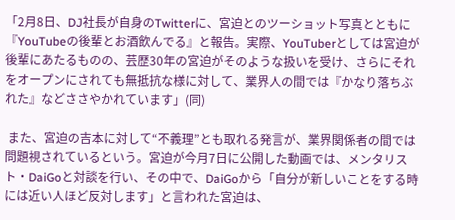「2月8日、DJ社長が自身のTwitterに、宮迫とのツーショット写真とともに『YouTubeの後輩とお酒飲んでる』と報告。実際、YouTuberとしては宮迫が後輩にあたるものの、芸歴30年の宮迫がそのような扱いを受け、さらにそれをオープンにされても無抵抗な様に対して、業界人の間では『かなり落ちぶれた』などささやかれています」(同)

 また、宮迫の吉本に対して“不義理”とも取れる発言が、業界関係者の間では問題視されているという。宮迫が今月7日に公開した動画では、メンタリスト・DaiGoと対談を行い、その中で、DaiGoから「自分が新しいことをする時には近い人ほど反対します」と言われた宮迫は、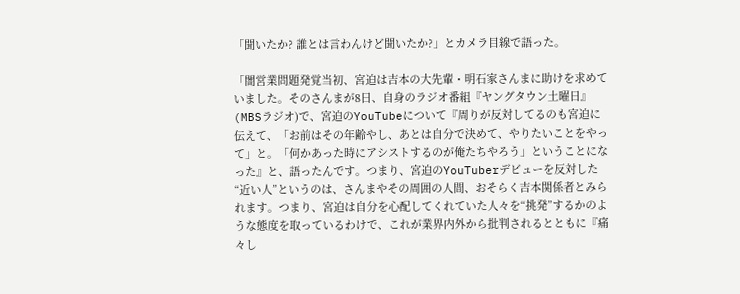「聞いたか? 誰とは言わんけど聞いたか?」とカメラ目線で語った。

「闇営業問題発覚当初、宮迫は吉本の大先輩・明石家さんまに助けを求めていました。そのさんまが8日、自身のラジオ番組『ヤングタウン土曜日』(MBSラジオ)で、宮迫のYouTubeについて『周りが反対してるのも宮迫に伝えて、「お前はその年齢やし、あとは自分で決めて、やりたいことをやって」と。「何かあった時にアシストするのが俺たちやろう」ということになった』と、語ったんです。つまり、宮迫のYouTuberデビューを反対した“近い人”というのは、さんまやその周囲の人間、おそらく吉本関係者とみられます。つまり、宮迫は自分を心配してくれていた人々を“挑発”するかのような態度を取っているわけで、これが業界内外から批判されるとともに『痛々し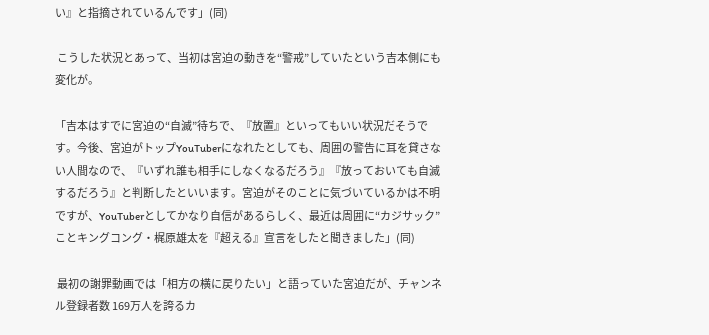い』と指摘されているんです」(同)

 こうした状況とあって、当初は宮迫の動きを“警戒”していたという吉本側にも変化が。

「吉本はすでに宮迫の“自滅”待ちで、『放置』といってもいい状況だそうです。今後、宮迫がトップYouTuberになれたとしても、周囲の警告に耳を貸さない人間なので、『いずれ誰も相手にしなくなるだろう』『放っておいても自滅するだろう』と判断したといいます。宮迫がそのことに気づいているかは不明ですが、YouTuberとしてかなり自信があるらしく、最近は周囲に“カジサック”ことキングコング・梶原雄太を『超える』宣言をしたと聞きました」(同)

 最初の謝罪動画では「相方の横に戻りたい」と語っていた宮迫だが、チャンネル登録者数 169万人を誇るカ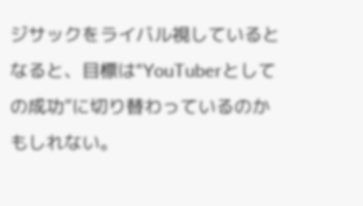ジサックをライバル視しているとなると、目標は“YouTuberとしての成功”に切り替わっているのかもしれない。